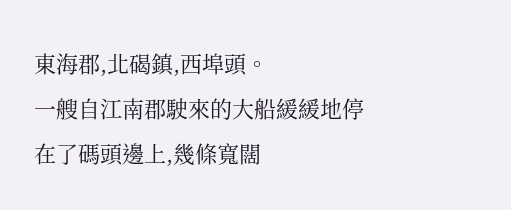東海郡,北碣鎮,西埠頭。
一艘自江南郡駛來的大船緩緩地停在了碼頭邊上,幾條寬闊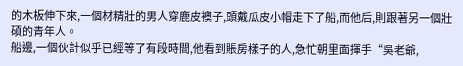的木板伸下來,一個材精壯的男人穿鹿皮襖子,頭戴瓜皮小帽走下了船,而他后,則跟著另一個壯碩的青年人。
船邊,一個伙計似乎已經等了有段時間,他看到賬房樣子的人,急忙朝里面揮手“吳老爺,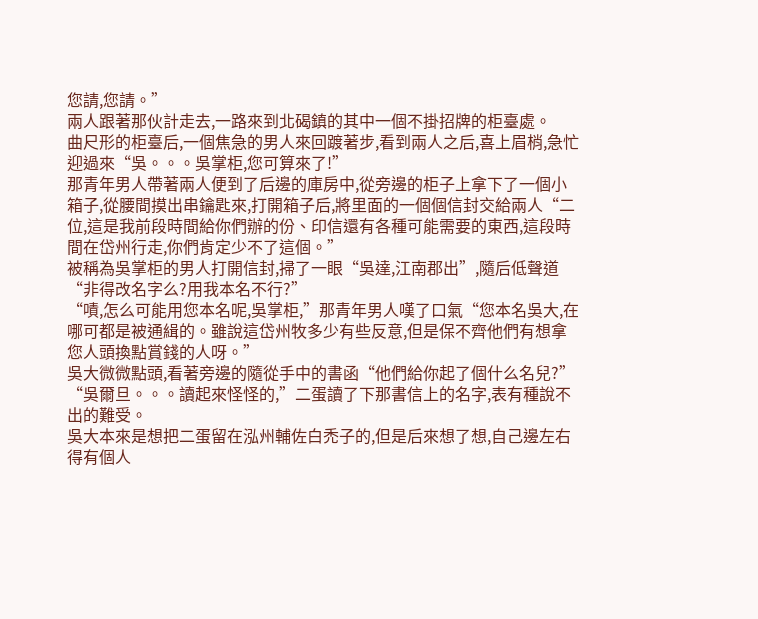您請,您請。”
兩人跟著那伙計走去,一路來到北碣鎮的其中一個不掛招牌的柜臺處。
曲尺形的柜臺后,一個焦急的男人來回踱著步,看到兩人之后,喜上眉梢,急忙迎過來“吳。。。吳掌柜,您可算來了!”
那青年男人帶著兩人便到了后邊的庫房中,從旁邊的柜子上拿下了一個小箱子,從腰間摸出串鑰匙來,打開箱子后,將里面的一個個信封交給兩人“二位,這是我前段時間給你們辦的份、印信還有各種可能需要的東西,這段時間在岱州行走,你們肯定少不了這個。”
被稱為吳掌柜的男人打開信封,掃了一眼“吳達,江南郡出”,隨后低聲道“非得改名字么?用我本名不行?”
“嘖,怎么可能用您本名呢,吳掌柜,”那青年男人嘆了口氣“您本名吳大,在哪可都是被通緝的。雖說這岱州牧多少有些反意,但是保不齊他們有想拿您人頭換點賞錢的人呀。”
吳大微微點頭,看著旁邊的隨從手中的書函“他們給你起了個什么名兒?”
“吳爾旦。。。讀起來怪怪的,”二蛋讀了下那書信上的名字,表有種說不出的難受。
吳大本來是想把二蛋留在泓州輔佐白禿子的,但是后來想了想,自己邊左右得有個人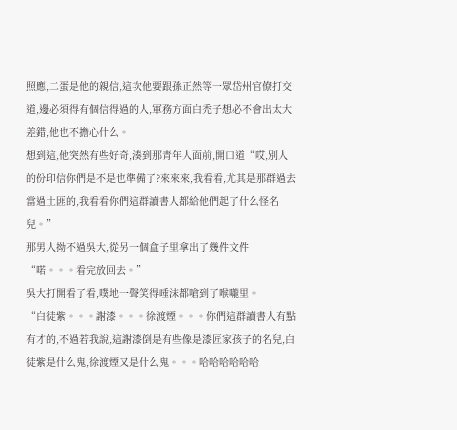照應,二蛋是他的親信,這次他要跟孫正然等一眾岱州官僚打交道,邊必須得有個信得過的人,軍務方面白禿子想必不會出太大差錯,他也不擔心什么。
想到這,他突然有些好奇,湊到那青年人面前,開口道“哎,別人的份印信你們是不是也準備了?來來來,我看看,尤其是那群過去當過土匪的,我看看你們這群讀書人都給他們起了什么怪名兒。”
那男人拗不過吳大,從另一個盒子里拿出了幾件文件“喏。。。看完放回去。”
吳大打開看了看,噗地一聲笑得唾沫都嗆到了喉嚨里。
“白徒紫。。。謝漆。。。徐渡煙。。。你們這群讀書人有點有才的,不過若我說,這謝漆倒是有些像是漆匠家孩子的名兒,白徒紫是什么鬼,徐渡煙又是什么鬼。。。哈哈哈哈哈哈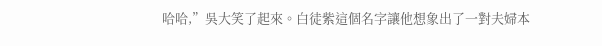哈哈,”吳大笑了起來。白徒紫這個名字讓他想象出了一對夫婦本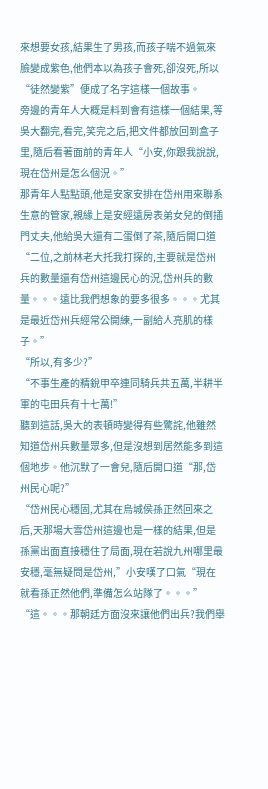來想要女孩,結果生了男孩,而孩子喘不過氣來臉變成紫色,他們本以為孩子會死,卻沒死,所以“徒然變紫”便成了名字這樣一個故事。
旁邊的青年人大概是料到會有這樣一個結果,等吳大翻完,看完,笑完之后,把文件都放回到盒子里,隨后看著面前的青年人“小安,你跟我說說,現在岱州是怎么個況。”
那青年人點點頭,他是安家安排在岱州用來聯系生意的管家,親緣上是安經遠房表弟女兒的倒插門丈夫,他給吳大還有二蛋倒了茶,隨后開口道“二位,之前林老大托我打探的,主要就是岱州兵的數量還有岱州這邊民心的況,岱州兵的數量。。。遠比我們想象的要多很多。。。尤其是最近岱州兵經常公開練,一副給人亮肌的樣子。”
“所以,有多少?”
“不事生產的精銳甲卒連同騎兵共五萬,半耕半軍的屯田兵有十七萬!”
聽到這話,吳大的表頓時變得有些驚詫,他雖然知道岱州兵數量眾多,但是沒想到居然能多到這個地步。他沉默了一會兒,隨后開口道“那,岱州民心呢?”
“岱州民心穩固,尤其在烏城侯孫正然回來之后,天那場大雪岱州這邊也是一樣的結果,但是孫黨出面直接穩住了局面,現在若說九州哪里最安穩,毫無疑問是岱州,”小安嘆了口氣“現在就看孫正然他們,準備怎么站隊了。。。”
“這。。。那朝廷方面沒來讓他們出兵?我們舉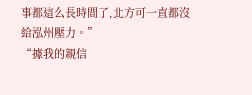事都這么長時間了,北方可一直都沒給泓州壓力。”
“據我的親信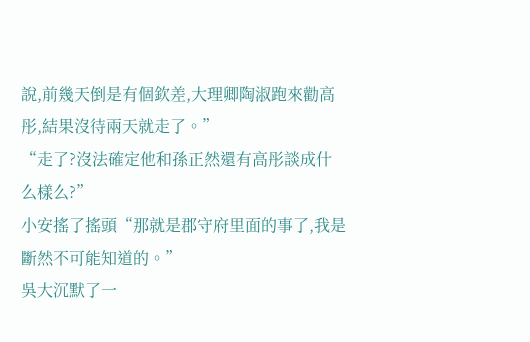說,前幾天倒是有個欽差,大理卿陶淑跑來勸高彤,結果沒待兩天就走了。”
“走了?沒法確定他和孫正然還有高彤談成什么樣么?”
小安搖了搖頭“那就是郡守府里面的事了,我是斷然不可能知道的。”
吳大沉默了一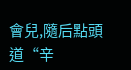會兒,隨后點頭道“辛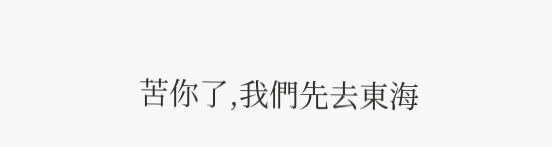苦你了,我們先去東海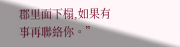郡里面下榻,如果有事再聯絡你。”